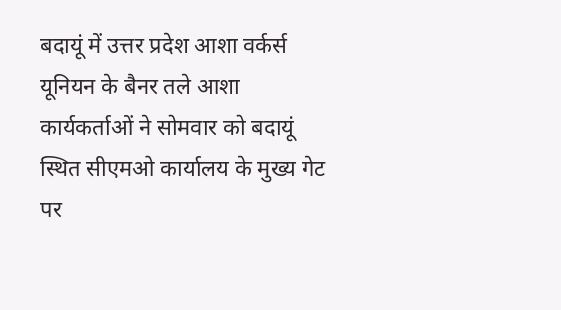बदायूं में उत्तर प्रदेश आशा वर्कर्स यूनियन के बैनर तले आशा कार्यकर्ताओं ने सोमवार को बदायूं स्थित सीएमओ कार्यालय के मुख्य गेट पर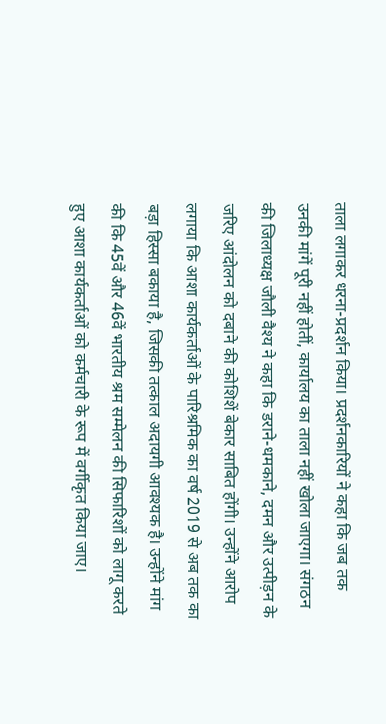ताला लगाकर धरना-प्रदर्शन किया। प्रदर्शनकारियों ने कहा कि जब तक उनकी मांगें पूरी नहीं होतीं, कार्यालय का ताला नहीं खोला जाएगा। संगठन की जिलाध्यक्ष जौली वैश्य ने कहा कि डराने-धमकाने, दमन और उत्पीड़न के जरिए आंदोलन को दबाने की कोशिशें बेकार साबित होंगी। उन्होंने आरोप लगाया कि आशा कार्यकर्ताओं के पारिश्रमिक का वर्ष 2019 से अब तक का बड़ा हिस्सा बकाया है, जिसकी तत्काल अदायगी आवश्यक है। उन्होंने मांग की कि 45वें और 46वें भारतीय श्रम सम्मेलन की सिफारिशों को लागू करते हुए आशा कार्यकर्ताओं को कर्मचारी के रूप में वर्गीकृत किया जाए।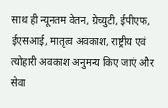साथ ही न्यूनतम वेतन, ग्रेच्युटी, ईपीएफ, ईएसआई, मातृत्व अवकाश, राष्ट्रीय एवं त्योहारी अवकाश अनुमन्य किए जाएं और सेवा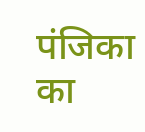पंजिका का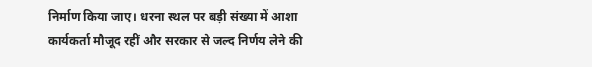निर्माण किया जाए। धरना स्थल पर बड़ी संख्या में आशा कार्यकर्ता मौजूद रहीं और सरकार से जल्द निर्णय लेने की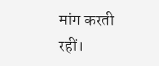मांग करती रहीं।